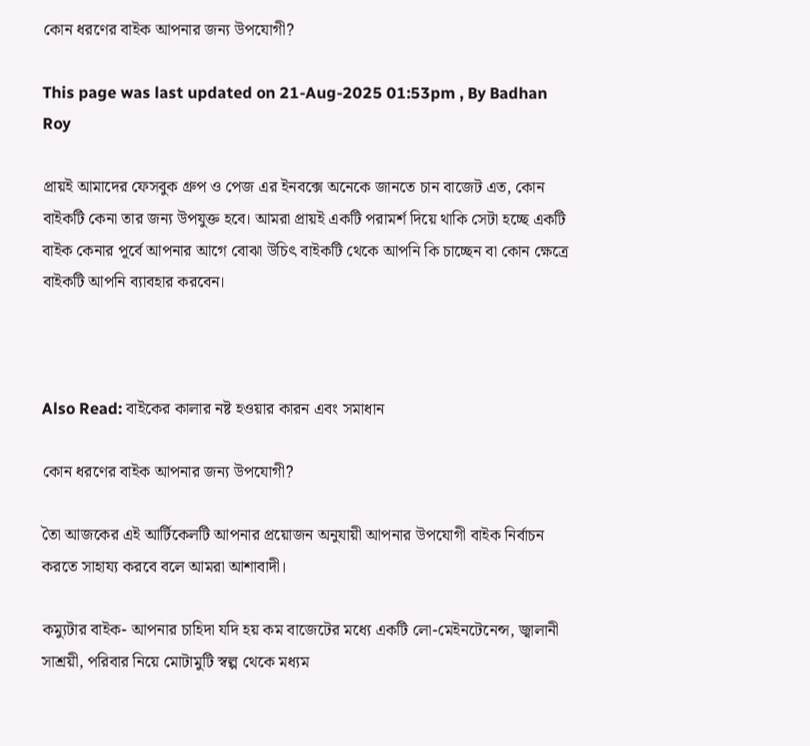কোন ধরণের বাইক আপনার জন্য উপযোগী?

This page was last updated on 21-Aug-2025 01:53pm , By Badhan Roy

প্রায়ই আমাদের ফেসবুক গ্রুপ ও পেজ এর ইনবক্সে অনেকে জানতে চান বাজেট এত, কোন বাইকটি কেনা তার জন্য উপযুক্ত হবে। আমরা প্রায়ই একটি পরামর্শ দিয়ে থাকি সেটা হচ্ছে একটি বাইক কেনার পূর্বে আপনার আগে বোঝা উচিৎ বাইকটি থেকে আপনি কি চাচ্ছেন বা কোন ক্ষেত্রে বাইকটি আপনি ব্যাবহার করবেন।



Also Read: বাইকের কালার নষ্ট হওয়ার কারন এবং সমাধান

কোন ধরণের বাইক আপনার জন্য উপযোগী?

তৈা আজকের এই আর্টিকেলটি আপনার প্রয়োজন অনুযায়ী আপনার উপযোগী বাইক নির্বাচন করতে সাহায্য করবে বলে আমরা আশাবাদী।

কম্যুটার বাইক- আপনার চাহিদা যদি হয় কম বাজেটের মধ্যে একটি লো-মেইনটেনেন্স, জ্বালানী সাশ্রয়ী, পরিবার নিয়ে মোটামুটি স্বল্প থেকে মধ্যম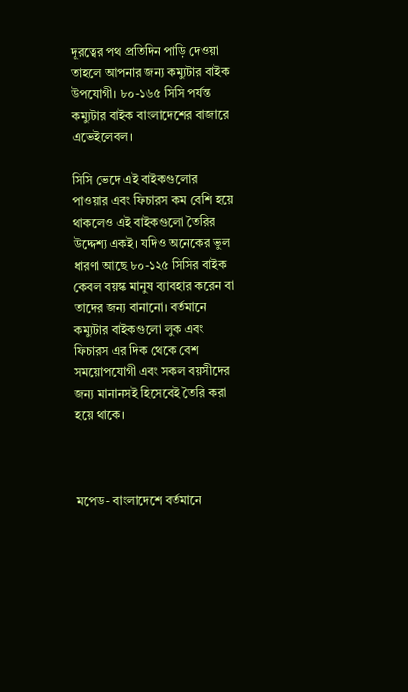দূরত্বের পথ প্রতিদিন পাড়ি দেওয়া তাহলে আপনার জন্য কম্যুটার বাইক উপযোগী। ৮০-১৬৫ সিসি পর্যন্ত কম্যুটার বাইক বাংলাদেশের বাজারে এভেইলেবল।

সিসি ভেদে এই বাইকগুলোর পাওয়ার এবং ফিচারস কম বেশি হয়ে থাকলেও এই বাইকগুলো তৈরির উদ্দেশ্য একই। যদিও অনেকের ভুল ধারণা আছে ৮০-১২৫ সিসির বাইক কেবল বয়স্ক মানুষ ব্যাবহার করেন বা তাদের জন্য বানানো। বর্তমানে কম্যুটার বাইকগুলো লুক এবং ফিচারস এর দিক থেকে বেশ সময়োপযোগী এবং সকল বয়সীদের জন্য মানানসই হিসেবেই তৈরি করা হয়ে থাকে।



মপেড- বাংলাদেশে বর্তমানে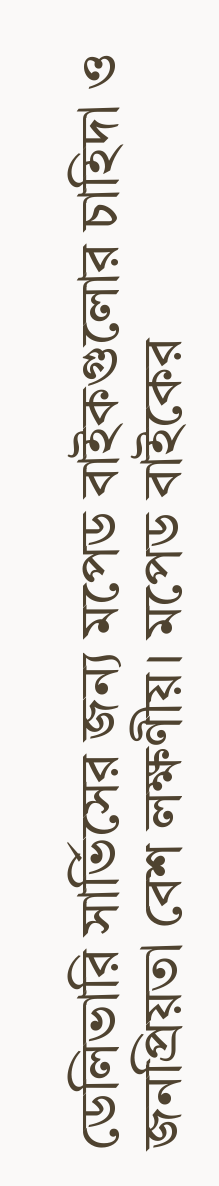ডেলিভারি সার্ভিসের জন্য মপেড বাইকগুলোর চাহিদা ও জনপ্রিয়তা বেশ লক্ষণীয়। মপেড বাইকের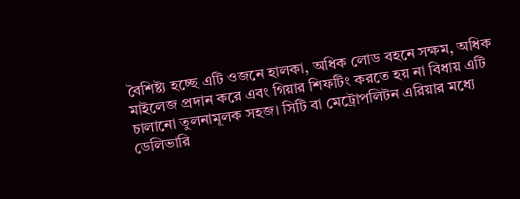বৈশিষ্ট্য হচ্ছে এটি ওজনে হালকা, অধিক লোড বহনে সক্ষম, অধিক মাইলেজ প্রদান করে এবং গিয়ার শিফটিং করতে হয় না বিধায় এটি চালানো তুলনামূলক সহজ। সিটি বা মেট্রোপলিটন এরিয়ার মধ্যে ডেলিভারি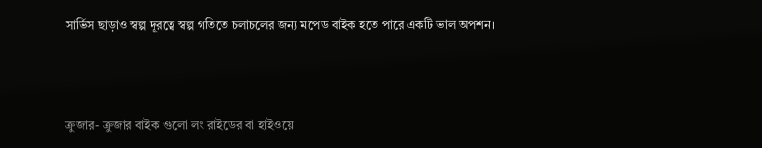সার্ভিস ছাড়াও স্বল্প দূরত্বে স্বল্প গতিতে চলাচলের জন্য মপেড বাইক হতে পারে একটি ভাল অপশন।



ক্রুজার- ক্রুজার বাইক গুলো লং রাইডের বা হাইওয়ে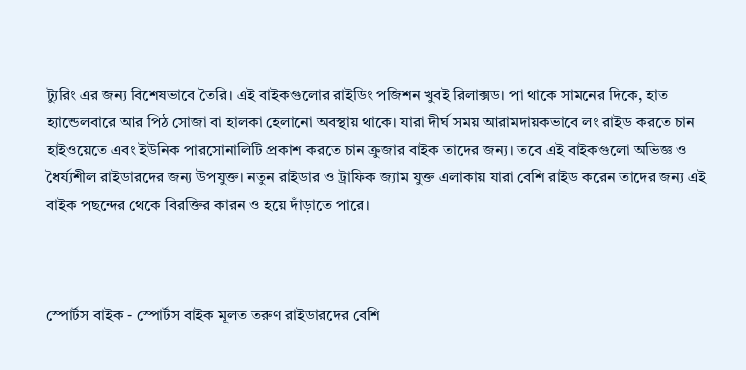ট্যুরিং এর জন্য বিশেষভাবে তৈরি। এই বাইকগুলোর রাইডিং পজিশন খুবই রিলাক্সড। পা থাকে সামনের দিকে, হাত হ্যান্ডেলবারে আর পিঠ সোজা বা হালকা হেলানো অবস্থায় থাকে। যারা দীর্ঘ সময় আরামদায়কভাবে লং রাইড করতে চান হাইওয়েতে এবং ইউনিক পারসোনালিটি প্রকাশ করতে চান ক্রুজার বাইক তাদের জন্য। তবে এই বাইকগুলো অভিজ্ঞ ও ধৈর্য্যশীল রাইডারদের জন্য উপযুক্ত। নতুন রাইডার ও ট্রাফিক জ্যাম যুক্ত এলাকায় যারা বেশি রাইড করেন তাদের জন্য এই বাইক পছন্দের থেকে বিরক্তির কারন ও হয়ে দাঁড়াতে পারে।



স্পোর্টস বাইক - স্পোর্টস বাইক মূলত তরুণ রাইডারদের বেশি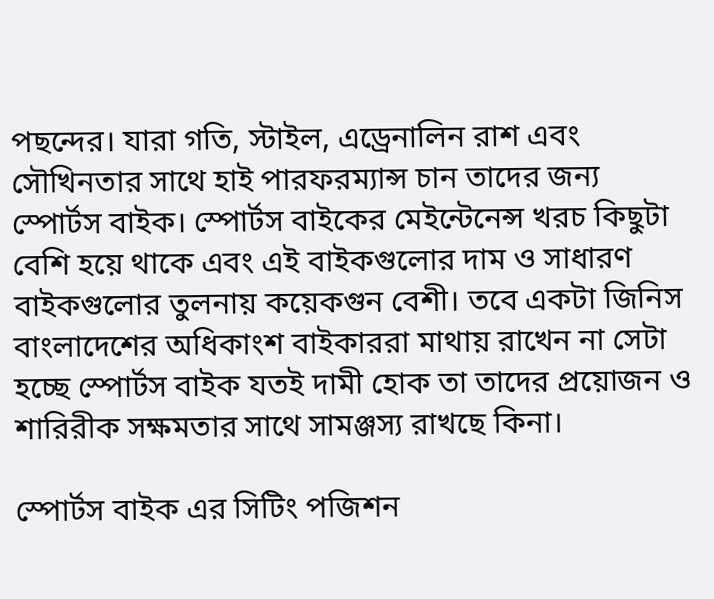পছন্দের। যারা গতি, স্টাইল, এড্রেনালিন রাশ এবং সৌখিনতার সাথে হাই পারফরম্যান্স চান তাদের জন্য স্পোর্টস বাইক। স্পোর্টস বাইকের মেইন্টেনেন্স খরচ কিছুটা বেশি হয়ে থাকে এবং এই বাইকগুলোর দাম ও সাধারণ বাইকগুলোর তুলনায় কয়েকগুন বেশী। তবে একটা জিনিস বাংলাদেশের অধিকাংশ বাইকাররা মাথায় রাখেন না সেটা হচ্ছে স্পোর্টস বাইক যতই দামী হোক তা তাদের প্রয়োজন ও শারিরীক সক্ষমতার সাথে সামঞ্জস্য রাখছে কিনা।

স্পোর্টস বাইক এর সিটিং পজিশন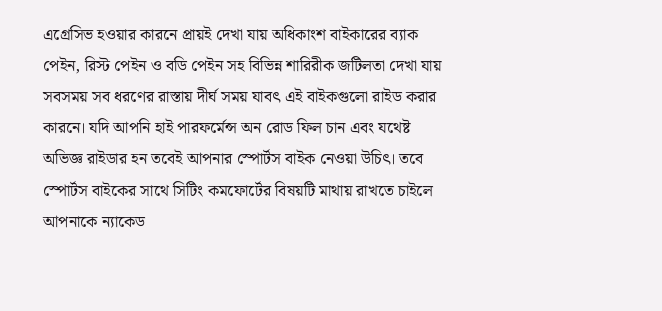এগ্রেসিভ হওয়ার কারনে প্রায়ই দেখা যায় অধিকাংশ বাইকারের ব্যাক পেইন, রিস্ট পেইন ও বডি পেইন সহ বিভিন্ন শারিরীক জটিলতা দেখা যায় সবসময় সব ধরণের রাস্তায় দীর্ঘ সময় যাবৎ এই বাইকগুলো রাইড করার কারনে। যদি আপনি হাই পারফর্মেন্স অন রোড ফিল চান এবং যথেষ্ট অভিজ্ঞ রাইডার হন তবেই আপনার স্পোর্টস বাইক নেওয়া উচিৎ। তবে স্পোর্টস বাইকের সাথে সিটিং কমফোর্টের বিষয়টি মাথায় রাখতে চাইলে আপনাকে ন্যাকেড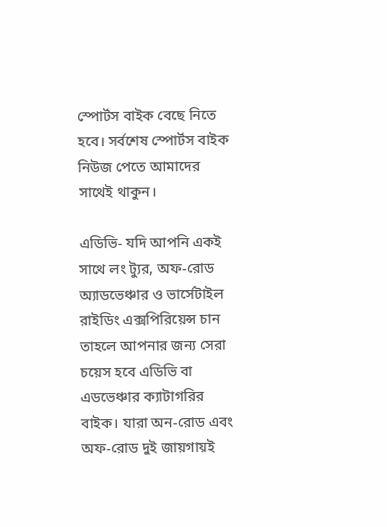স্পোর্টস বাইক বেছে নিতে হবে। সর্বশেষ স্পোর্টস বাইক নিউজ পেতে আমাদের সাথেই থাকুন।

এডিভি- যদি আপনি একই সাথে লং ট্যুর, অফ-রোড অ্যাডভেঞ্চার ও ভার্সেটাইল রাইডিং এক্সপিরিয়েন্স চান তাহলে আপনার জন্য সেরা চয়েস হবে এডিভি বা এডভেঞ্চার ক্যাটাগরির বাইক। যারা অন-রোড এবং অফ-রোড দুই জায়গায়ই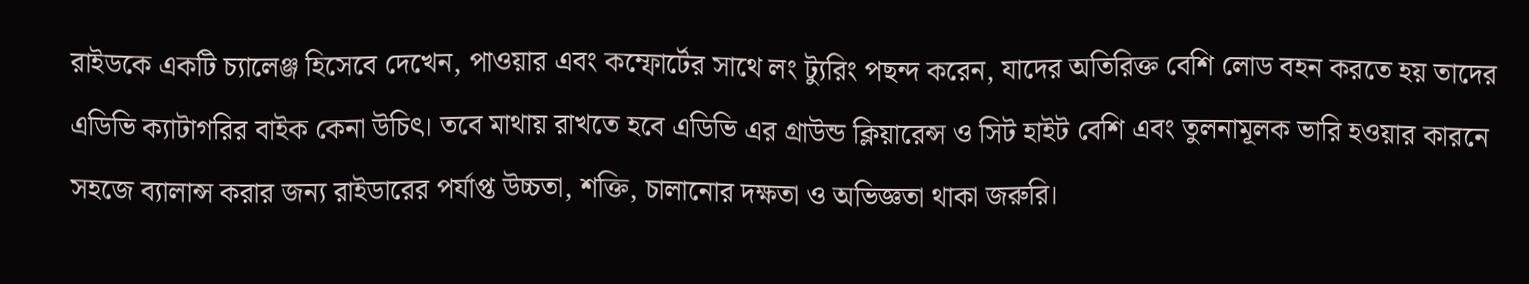রাইডকে একটি চ্যালেঞ্জ হিসেবে দেখেন, পাওয়ার এবং কম্ফোর্টের সাথে লং ট্যুরিং পছন্দ করেন, যাদের অতিরিক্ত বেশি লোড বহন করতে হয় তাদের এডিভি ক্যাটাগরির বাইক কেনা উচিৎ। তবে মাথায় রাখতে হবে এডিভি এর গ্রাউন্ড ক্লিয়ারেন্স ও সিট হাইট বেশি এবং তুলনামূলক ভারি হওয়ার কারনে সহজে ব্যালান্স করার জন্য রাইডারের পর্যাপ্ত উচ্চতা, শক্তি, চালানোর দক্ষতা ও অভিজ্ঞতা থাকা জরুরি।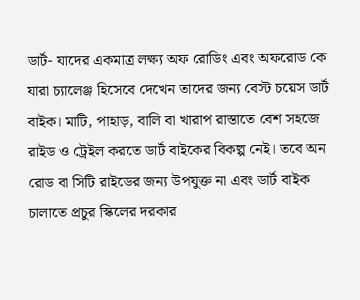ডার্ট- যাদের একমাত্র লক্ষ্য অফ রোডিং এবং অফরোড কে যারা চ্যালেঞ্জ হিসেবে দেখেন তাদের জন্য বেস্ট চয়েস ডার্ট বাইক। মাটি, পাহাড়, বালি বা খারাপ রাস্তাতে বেশ সহজে রাইড ও ট্রেইল করতে ডার্ট বাইকের বিকল্প নেই। তবে অন রোড বা সিটি রাইডের জন্য উপযুক্ত না এবং ডার্ট বাইক চালাতে প্রচুর স্কিলের দরকার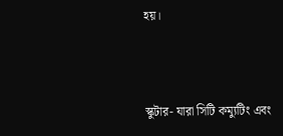হয়।



স্কুটার- যারা সিটি কম্যুটিং এবং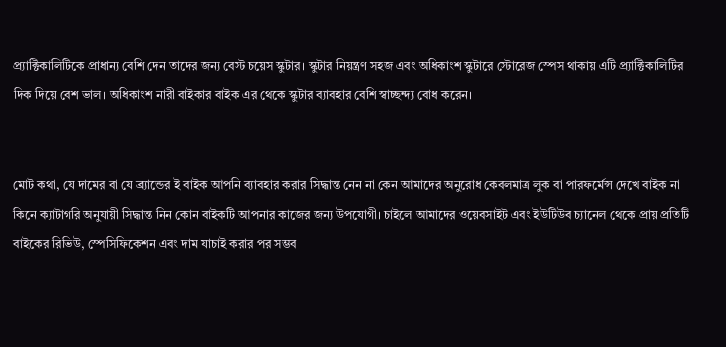প্র্যাক্টিকালিটিকে প্রাধান্য বেশি দেন তাদের জন্য বেস্ট চয়েস স্কুটার। স্কুটার নিয়ন্ত্রণ সহজ এবং অধিকাংশ স্কুটারে স্টোরেজ স্পেস থাকায় এটি প্র্যাক্টিকালিটির দিক দিয়ে বেশ ভাল। অধিকাংশ নারী বাইকার বাইক এর থেকে স্কুটার ব্যাবহার বেশি স্বাচ্ছন্দ্য বোধ করেন।


মোট কথা, যে দামের বা যে ব্র্যান্ডের ই বাইক আপনি ব্যাবহার করার সিদ্ধান্ত নেন না কেন আমাদের অনুরোধ কেবলমাত্র লুক বা পারফর্মেন্স দেখে বাইক না কিনে ক্যাটাগরি অনুযায়ী সিদ্ধান্ত নিন কোন বাইকটি আপনার কাজের জন্য উপযোগী। চাইলে আমাদের ওয়েবসাইট এবং ইউটিউব চ্যানেল থেকে প্রায় প্রতিটি বাইকের রিভিউ, স্পেসিফিকেশন এবং দাম যাচাই করার পর সম্ভব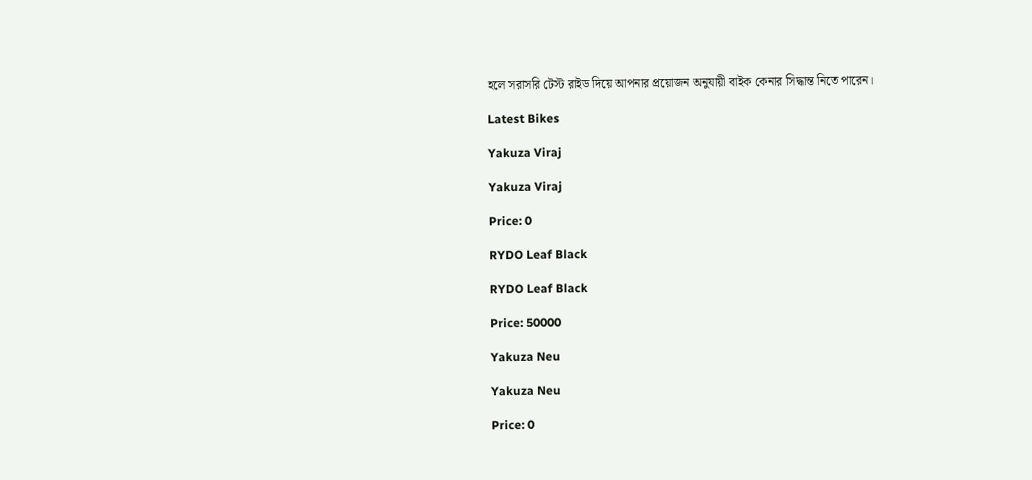হলে সরাসরি টেস্ট রাইড দিয়ে আপনার প্রয়োজন অনুযায়ী বাইক কেনার সিদ্ধান্ত নিতে পারেন।

Latest Bikes

Yakuza Viraj

Yakuza Viraj

Price: 0

RYDO Leaf Black

RYDO Leaf Black

Price: 50000

Yakuza Neu

Yakuza Neu

Price: 0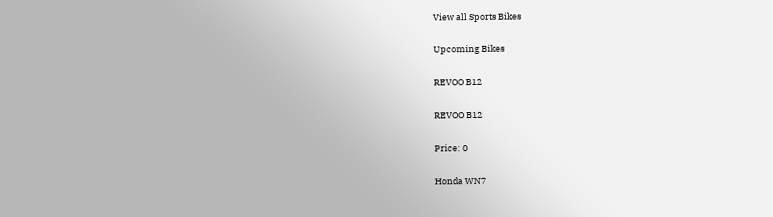View all Sports Bikes

Upcoming Bikes

REVOO B12

REVOO B12

Price: 0

Honda WN7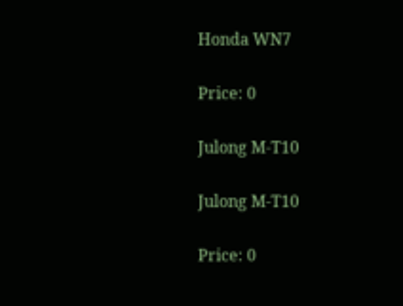Honda WN7

Price: 0

Julong M-T10

Julong M-T10

Price: 0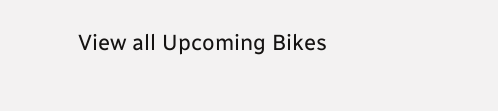View all Upcoming Bikes